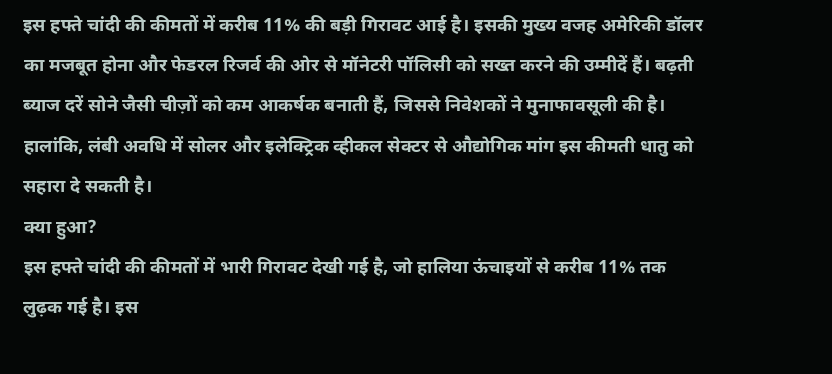इस हफ्ते चांदी की कीमतों में करीब 11% की बड़ी गिरावट आई है। इसकी मुख्य वजह अमेरिकी डॉलर का मजबूत होना और फेडरल रिजर्व की ओर से मॉनेटरी पॉलिसी को सख्त करने की उम्मीदें हैं। बढ़ती ब्याज दरें सोने जैसी चीज़ों को कम आकर्षक बनाती हैं, जिससे निवेशकों ने मुनाफावसूली की है। हालांकि, लंबी अवधि में सोलर और इलेक्ट्रिक व्हीकल सेक्टर से औद्योगिक मांग इस कीमती धातु को सहारा दे सकती है।
क्या हुआ?
इस हफ्ते चांदी की कीमतों में भारी गिरावट देखी गई है, जो हालिया ऊंचाइयों से करीब 11% तक लुढ़क गई है। इस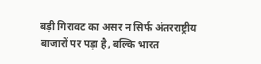बड़ी गिरावट का असर न सिर्फ अंतरराष्ट्रीय बाजारों पर पड़ा है, बल्कि भारत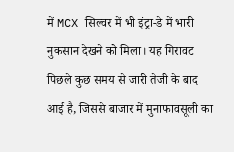में MCX सिल्वर में भी इंट्रा-डे में भारी नुकसान देखने को मिला। यह गिरावट पिछले कुछ समय से जारी तेजी के बाद आई है, जिससे बाजार में मुनाफावसूली का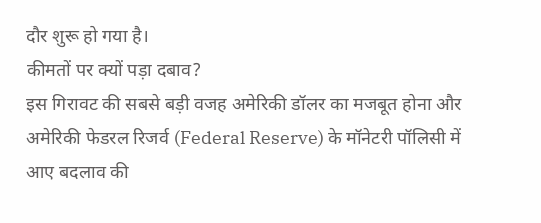दौर शुरू हो गया है।
कीमतों पर क्यों पड़ा दबाव?
इस गिरावट की सबसे बड़ी वजह अमेरिकी डॉलर का मजबूत होना और अमेरिकी फेडरल रिजर्व (Federal Reserve) के मॉनेटरी पॉलिसी में आए बदलाव की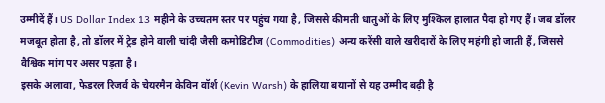उम्मीदें हैं। US Dollar Index 13 महीने के उच्चतम स्तर पर पहुंच गया है, जिससे कीमती धातुओं के लिए मुश्किल हालात पैदा हो गए हैं। जब डॉलर मजबूत होता है, तो डॉलर में ट्रेड होने वाली चांदी जैसी कमोडिटीज (Commodities) अन्य करेंसी वाले खरीदारों के लिए महंगी हो जाती हैं, जिससे वैश्विक मांग पर असर पड़ता है।
इसके अलावा, फेडरल रिजर्व के चेयरमैन केविन वॉर्श (Kevin Warsh) के हालिया बयानों से यह उम्मीद बढ़ी है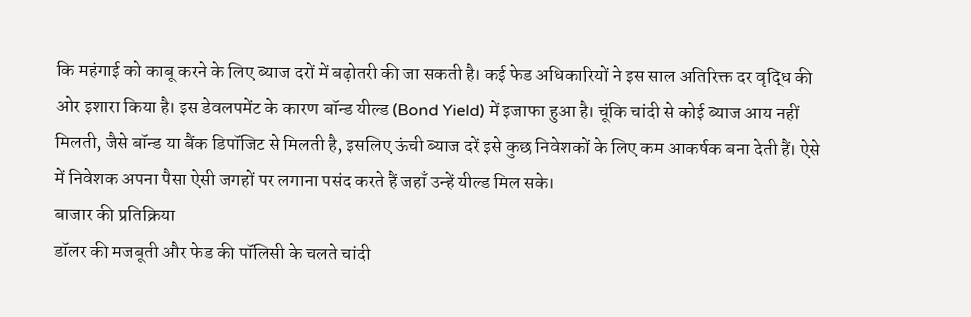कि महंगाई को काबू करने के लिए ब्याज दरों में बढ़ोतरी की जा सकती है। कई फेड अधिकारियों ने इस साल अतिरिक्त दर वृद्धि की ओर इशारा किया है। इस डेवलपमेंट के कारण बॉन्ड यील्ड (Bond Yield) में इजाफा हुआ है। चूंकि चांदी से कोई ब्याज आय नहीं मिलती, जैसे बॉन्ड या बैंक डिपॉजिट से मिलती है, इसलिए ऊंची ब्याज दरें इसे कुछ निवेशकों के लिए कम आकर्षक बना देती हैं। ऐसे में निवेशक अपना पैसा ऐसी जगहों पर लगाना पसंद करते हैं जहाँ उन्हें यील्ड मिल सके।
बाजार की प्रतिक्रिया
डॉलर की मजबूती और फेड की पॉलिसी के चलते चांदी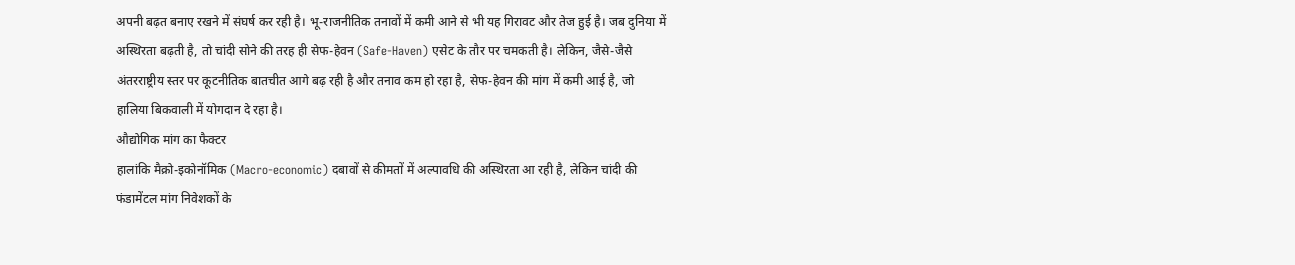अपनी बढ़त बनाए रखने में संघर्ष कर रही है। भू-राजनीतिक तनावों में कमी आने से भी यह गिरावट और तेज हुई है। जब दुनिया में अस्थिरता बढ़ती है, तो चांदी सोने की तरह ही सेफ-हेवन (Safe-Haven) एसेट के तौर पर चमकती है। लेकिन, जैसे-जैसे अंतरराष्ट्रीय स्तर पर कूटनीतिक बातचीत आगे बढ़ रही है और तनाव कम हो रहा है, सेफ-हेवन की मांग में कमी आई है, जो हालिया बिकवाली में योगदान दे रहा है।
औद्योगिक मांग का फैक्टर
हालांकि मैक्रो-इकोनॉमिक (Macro-economic) दबावों से कीमतों में अल्पावधि की अस्थिरता आ रही है, लेकिन चांदी की फंडामेंटल मांग निवेशकों के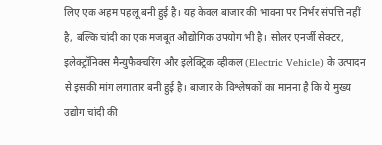लिए एक अहम पहलू बनी हुई है। यह केवल बाजार की भावना पर निर्भर संपत्ति नहीं है, बल्कि चांदी का एक मजबूत औद्योगिक उपयोग भी है। सोलर एनर्जी सेक्टर, इलेक्ट्रॉनिक्स मैन्युफैक्चरिंग और इलेक्ट्रिक व्हीकल (Electric Vehicle) के उत्पादन से इसकी मांग लगातार बनी हुई है। बाजार के विश्लेषकों का मानना है कि ये मुख्य उद्योग चांदी की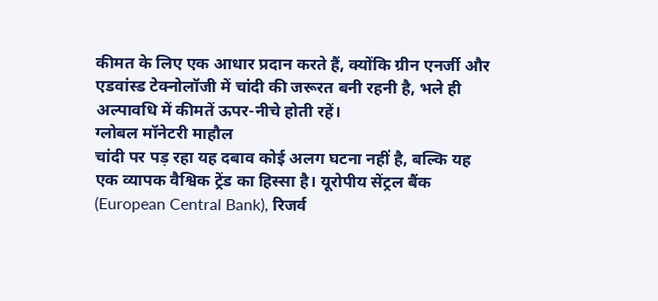कीमत के लिए एक आधार प्रदान करते हैं, क्योंकि ग्रीन एनर्जी और एडवांस्ड टेक्नोलॉजी में चांदी की जरूरत बनी रहनी है, भले ही अल्पावधि में कीमतें ऊपर-नीचे होती रहें।
ग्लोबल मॉनेटरी माहौल
चांदी पर पड़ रहा यह दबाव कोई अलग घटना नहीं है, बल्कि यह एक व्यापक वैश्विक ट्रेंड का हिस्सा है। यूरोपीय सेंट्रल बैंक (European Central Bank), रिजर्व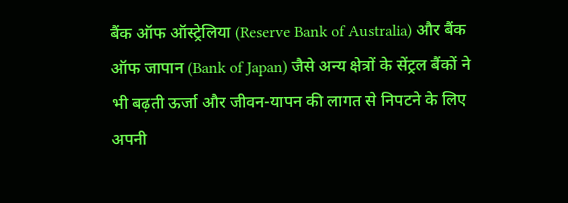बैंक ऑफ ऑस्ट्रेलिया (Reserve Bank of Australia) और बैंक ऑफ जापान (Bank of Japan) जैसे अन्य क्षेत्रों के सेंट्रल बैंकों ने भी बढ़ती ऊर्जा और जीवन-यापन की लागत से निपटने के लिए अपनी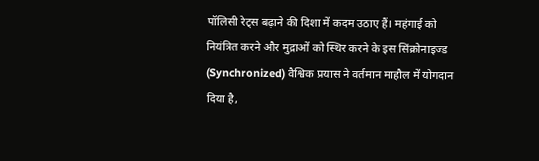पॉलिसी रेट्स बढ़ाने की दिशा में कदम उठाए हैं। महंगाई को नियंत्रित करने और मुद्राओं को स्थिर करने के इस सिंक्रोनाइज्ड (Synchronized) वैश्विक प्रयास ने वर्तमान माहौल में योगदान दिया है,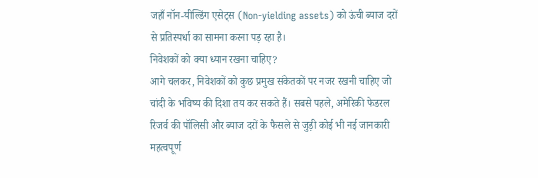जहाँ नॉन-यील्डिंग एसेट्स (Non-yielding assets) को ऊंची ब्याज दरों से प्रतिस्पर्धा का सामना करना पड़ रहा है।
निवेशकों को क्या ध्यान रखना चाहिए?
आगे चलकर, निवेशकों को कुछ प्रमुख संकेतकों पर नजर रखनी चाहिए जो चांदी के भविष्य की दिशा तय कर सकते हैं। सबसे पहले, अमेरिकी फेडरल रिजर्व की पॉलिसी और ब्याज दरों के फैसले से जुड़ी कोई भी नई जानकारी महत्वपूर्ण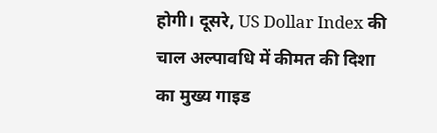होगी। दूसरे, US Dollar Index की चाल अल्पावधि में कीमत की दिशा का मुख्य गाइड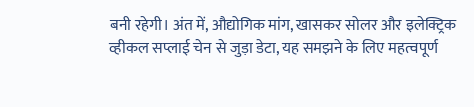बनी रहेगी। अंत में, औद्योगिक मांग, खासकर सोलर और इलेक्ट्रिक व्हीकल सप्लाई चेन से जुड़ा डेटा, यह समझने के लिए महत्वपूर्ण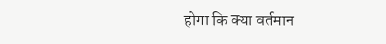होगा कि क्या वर्तमान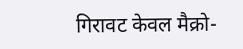गिरावट केवल मैक्रो-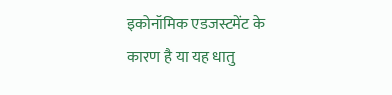इकोनॉमिक एडजस्टमेंट के कारण है या यह धातु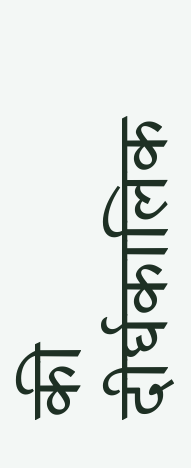की दीर्घकालिक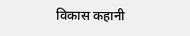विकास कहानी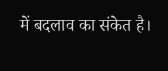में बदलाव का संकेत है।